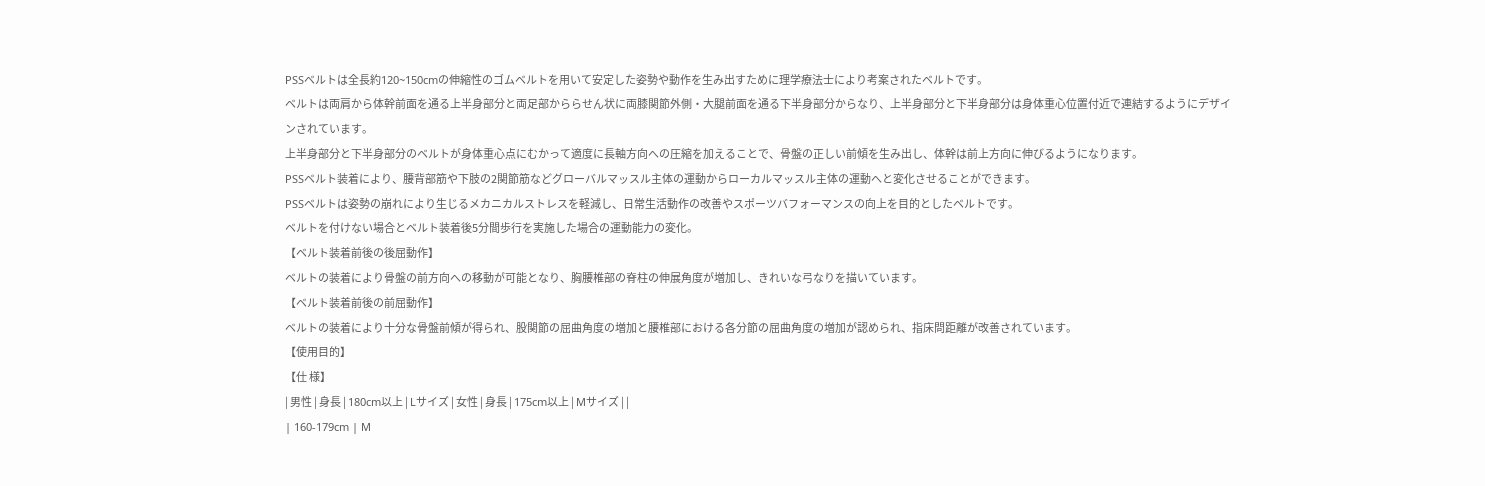PSSベルトは全長約120~150cmの伸縮性のゴムベルトを用いて安定した姿勢や動作を生み出すために理学療法士により考案されたベルトです。
ベルトは両肩から体幹前面を通る上半身部分と両足部かららせん状に両膝関節外側・大腿前面を通る下半身部分からなり、上半身部分と下半身部分は身体重心位置付近で連結するようにデザインされています。
上半身部分と下半身部分のベルトが身体重心点にむかって適度に長軸方向への圧縮を加えることで、骨盤の正しい前傾を生み出し、体幹は前上方向に伸びるようになります。
PSSベルト装着により、腰背部筋や下肢の2関節筋などグローバルマッスル主体の運動からローカルマッスル主体の運動へと変化させることができます。
PSSベルトは姿勢の崩れにより生じるメカニカルストレスを軽減し、日常生活動作の改善やスポーツバフォーマンスの向上を目的としたベルトです。
ベルトを付けない場合とベルト装着後5分間歩行を実施した場合の運動能力の変化。
【ベルト装着前後の後屈動作】
ベルトの装着により骨盤の前方向への移動が可能となり、胸腰椎部の脊柱の伸展角度が増加し、きれいな弓なりを描いています。
【ベルト装着前後の前屈動作】
ベルトの装着により十分な骨盤前傾が得られ、股関節の屈曲角度の増加と腰椎部における各分節の屈曲角度の増加が認められ、指床問距離が改善されています。
【使用目的】
【仕 様】
| 男性 | 身長 | 180cm以上 | Lサイズ | 女性 | 身長 | 175cm以上 | Mサイズ | |
| 160-179cm | M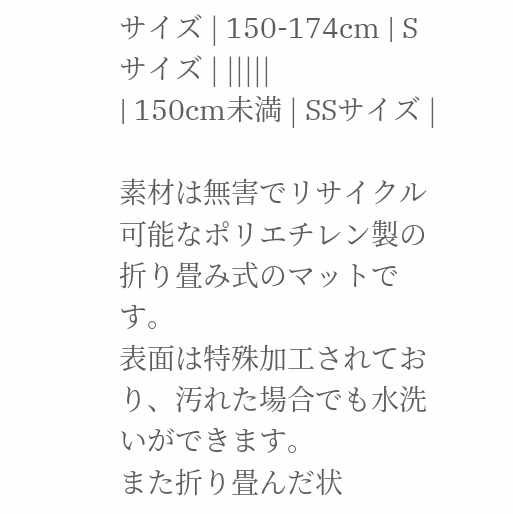サイズ | 150-174cm | Sサイズ | |||||
| 150cm未満 | SSサイズ |

素材は無害でリサイクル可能なポリエチレン製の折り畳み式のマットです。
表面は特殊加工されており、汚れた場合でも水洗いができます。
また折り畳んだ状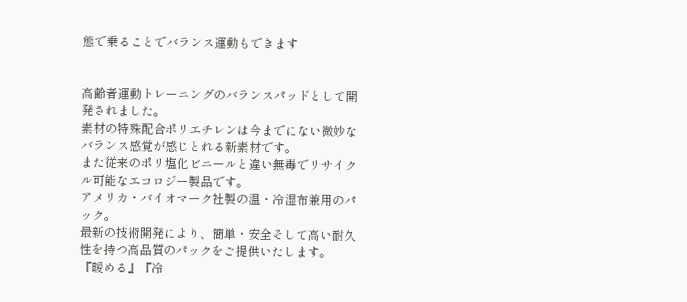態で乗ることでバランス運動もできます


高齢者運動トレーニングのバランスパッドとして開発されました。
素材の特殊配合ポリエチレンは今までにない微妙なバランス感覚が感じとれる新素材です。
また従来のポリ塩化ビニールと違い無毒でリサイクル可能なエコロジー製品です。
アメリカ・バイオマーク社製の温・冷湿布兼用のパック。
最新の技術開発により、簡単・安全そして高い耐久性を持つ高品質のパックをご提供いたします。
『暖める』『冷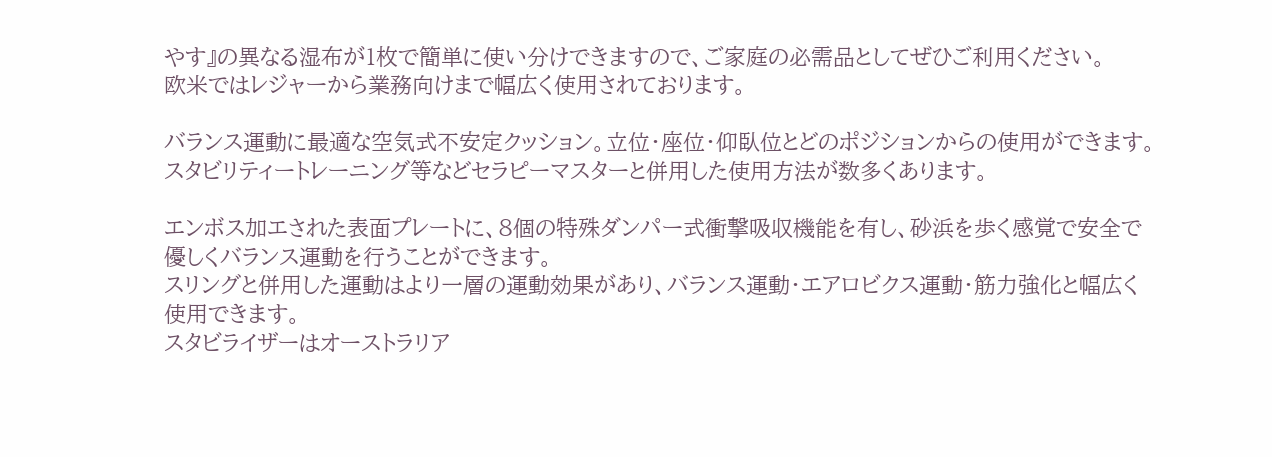やす』の異なる湿布が1枚で簡単に使い分けできますので、ご家庭の必需品としてぜひご利用ください。
欧米ではレジャーから業務向けまで幅広く使用されております。

バランス運動に最適な空気式不安定クッション。立位・座位・仰臥位とどのポジションからの使用ができます。
スタビリティートレーニング等などセラピーマスターと併用した使用方法が数多くあります。

エンボス加エされた表面プレートに、8個の特殊ダンパー式衝撃吸収機能を有し、砂浜を歩く感覚で安全で優しくバランス運動を行うことができます。
スリングと併用した運動はより一層の運動効果があり、バランス運動・エアロビクス運動・筋力強化と幅広く使用できます。
スタビライザーはオーストラリア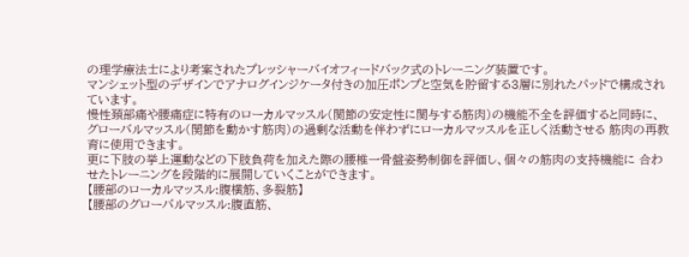の理学療法士により考案されたプレッシャーバイオフィードバック式のトレーニング装置です。
マンシェット型のデザインでアナログインジケータ付きの加圧ポンプと空気を貯留する3層に別れたパッドで構成されています。
慢性頚部痛や腰痛症に特有のローカルマッスル(関節の安定性に関与する筋肉)の機能不全を評価すると同時に、グローバルマッスル(関節を動かす筋肉)の過剰な活動を伴わずにローカルマッスルを正しく活動させる 筋肉の再教育に使用できます。
更に下肢の挙上運動などの下肢負荷を加えた際の腰椎一骨盤姿勢制御を評価し、個々の筋肉の支持機能に 合わせたトレーニングを段階的に展開していくことができます。
【腰部のローカルマッスル:腹横筋、多裂筋】
【腰部のグローバルマッスル:腹直筋、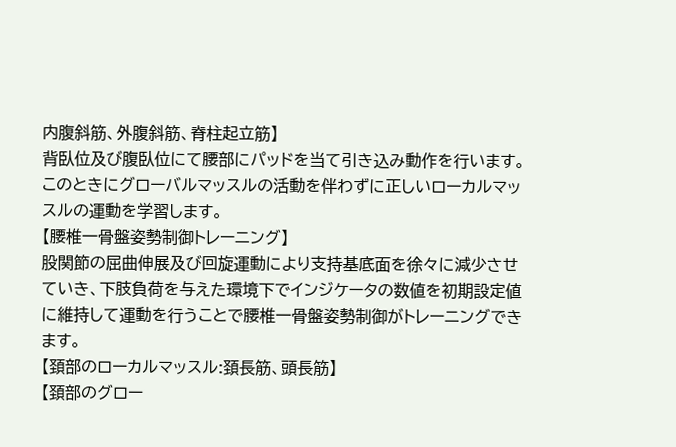内腹斜筋、外腹斜筋、脊柱起立筋】
背臥位及び腹臥位にて腰部にパッドを当て引き込み動作を行います。
このときにグローバルマッスルの活動を伴わずに正しいローカルマッスルの運動を学習します。
【腰椎一骨盤姿勢制御トレーニング】
股関節の屈曲伸展及び回旋運動により支持基底面を徐々に減少させていき、下肢負荷を与えた環境下でインジケータの数値を初期設定値に維持して運動を行うことで腰椎一骨盤姿勢制御がトレーニングできます。
【頚部のローカルマッスル:頚長筋、頭長筋】
【頚部のグロー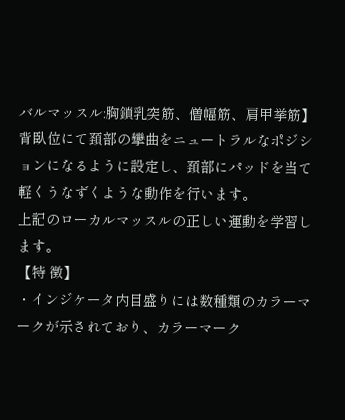バルマッスル:胸鎖乳突筋、僧幅筋、肩甲挙筋】
背臥位にて頚部の攣曲をニュートラルなポジションになるように設定し、頚部にパッドを当て軽くうなずくような動作を行います。
上記のローカルマッスルの正しい運動を学習します。
【特 徴】
・インジケータ内目盛りには数種類のカラーマークが示されており、カラーマーク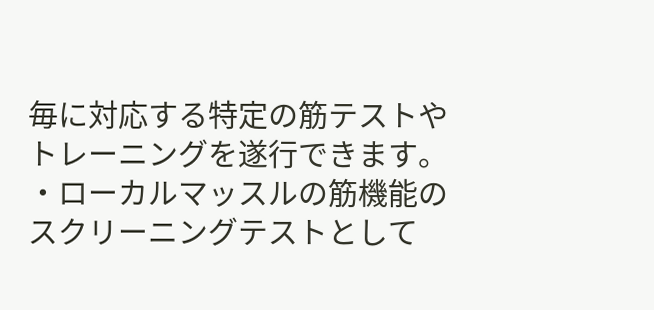毎に対応する特定の筋テストやトレーニングを遂行できます。
・ローカルマッスルの筋機能のスクリーニングテストとして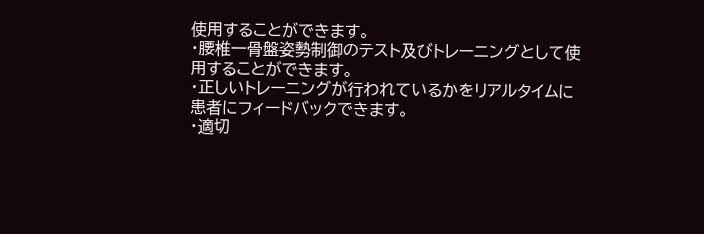使用することができます。
・腰椎一骨盤姿勢制御のテスト及びトレーニングとして使用することができます。
・正しいトレーニングが行われているかをリアルタイムに患者にフィードバックできます。
・適切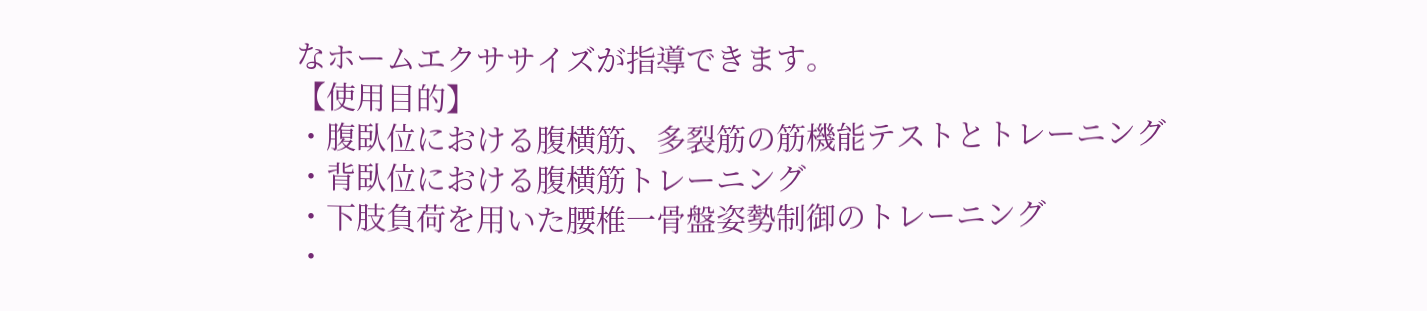なホームエクササイズが指導できます。
【使用目的】
・腹臥位における腹横筋、多裂筋の筋機能テストとトレーニング
・背臥位における腹横筋トレーニング
・下肢負荷を用いた腰椎一骨盤姿勢制御のトレーニング
・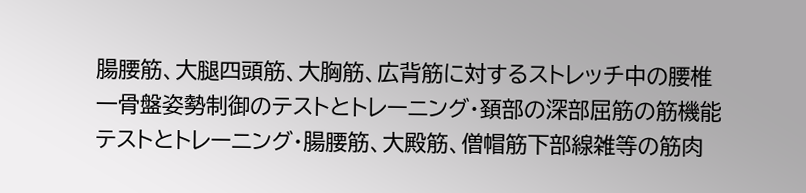腸腰筋、大腿四頭筋、大胸筋、広背筋に対するストレッチ中の腰椎一骨盤姿勢制御のテストとトレーニング・頚部の深部屈筋の筋機能テストとトレーニング・腸腰筋、大殿筋、僧帽筋下部線雑等の筋肉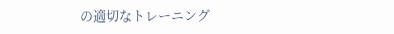の適切なトレーニング